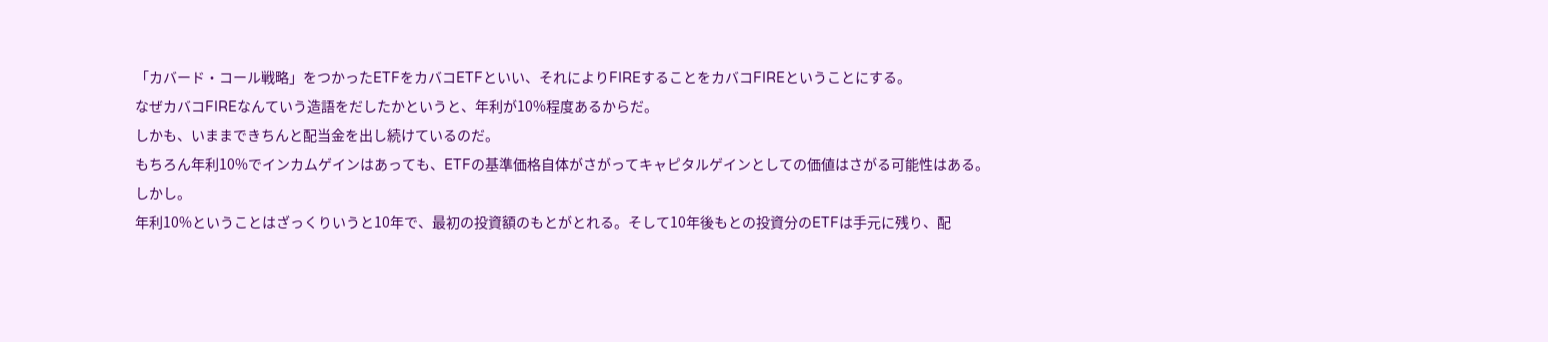「カバード・コール戦略」をつかったETFをカバコETFといい、それによりFIREすることをカバコFIREということにする。
なぜカバコFIREなんていう造語をだしたかというと、年利が10%程度あるからだ。
しかも、いままできちんと配当金を出し続けているのだ。
もちろん年利10%でインカムゲインはあっても、ETFの基準価格自体がさがってキャピタルゲインとしての価値はさがる可能性はある。
しかし。
年利10%ということはざっくりいうと10年で、最初の投資額のもとがとれる。そして10年後もとの投資分のETFは手元に残り、配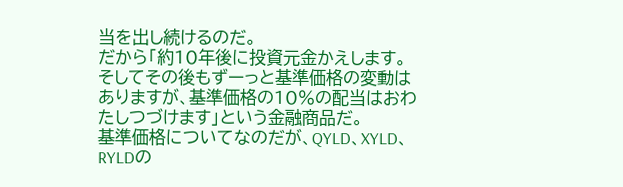当を出し続けるのだ。
だから「約10年後に投資元金かえします。そしてその後もずーっと基準価格の変動はありますが、基準価格の10%の配当はおわたしつづけます」という金融商品だ。
基準価格についてなのだが、QYLD、XYLD、RYLDの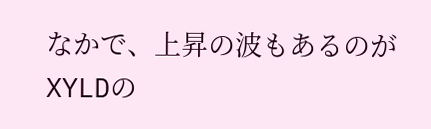なかで、上昇の波もあるのがXYLDの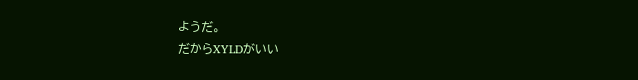ようだ。
だからXYLDがいい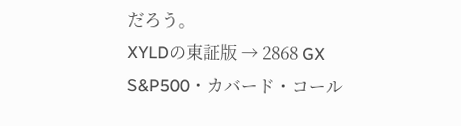だろう。
XYLDの東証版 → 2868 GX S&P500・カバード・コール